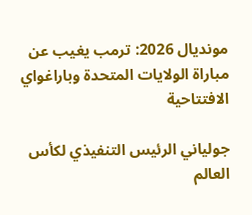مونديال 2026: ترمب يغيب عن مباراة الولايات المتحدة وباراغواي الافتتاحية

جولياني الرئيس التنفيذي لكأس العالم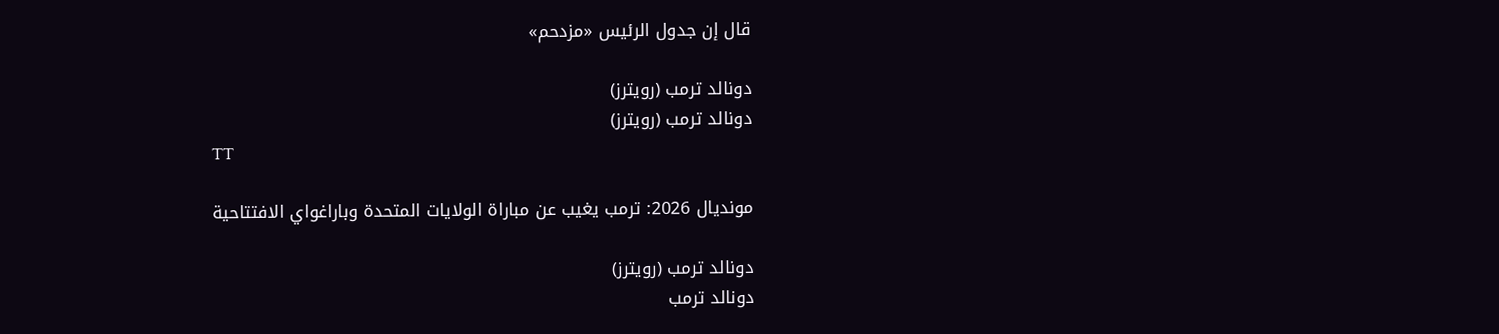قال إن جدول الرئيس «مزدحم»

دونالد ترمب (رويترز)
دونالد ترمب (رويترز)
TT

مونديال 2026: ترمب يغيب عن مباراة الولايات المتحدة وباراغواي الافتتاحية

دونالد ترمب (رويترز)
دونالد ترمب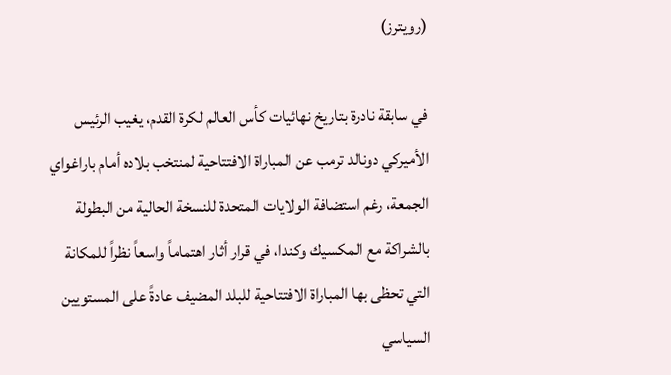(رويترز)

في سابقة نادرة بتاريخ نهائيات كأس العالم لكرة القدم، يغيب الرئيس الأميركي دونالد ترمب عن المباراة الافتتاحية لمنتخب بلاده أمام باراغواي الجمعة، رغم استضافة الولايات المتحدة للنسخة الحالية من البطولة بالشراكة مع المكسيك وكندا، في قرار أثار اهتماماً واسعاً نظراً للمكانة التي تحظى بها المباراة الافتتاحية للبلد المضيف عادةً على المستويين السياسي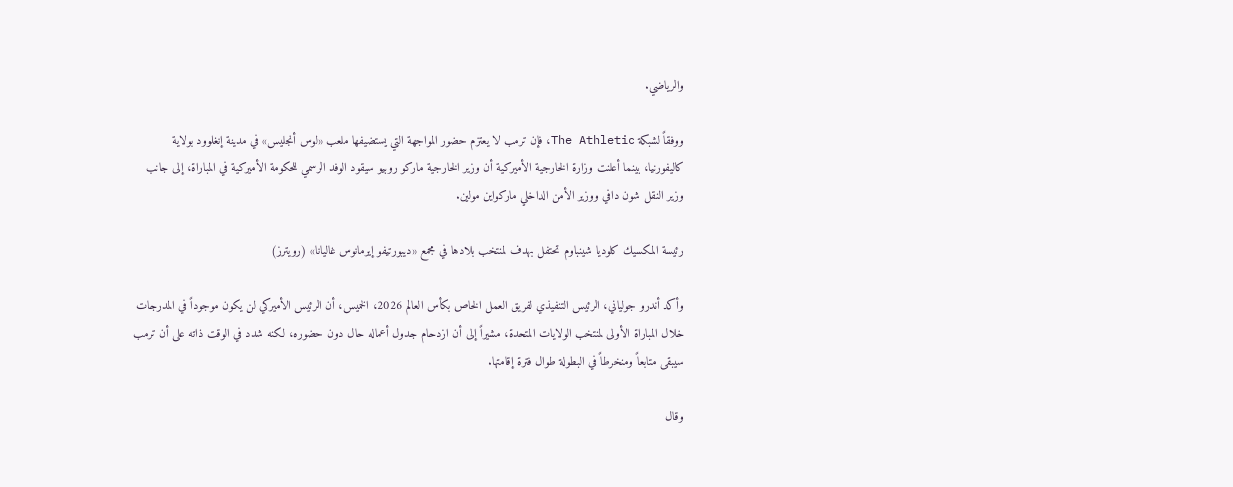والرياضي.

ووفقاً لشبكة The Athletic، فإن ترمب لا يعتزم حضور المواجهة التي يستضيفها ملعب «لوس أنجليس» في مدينة إنغلوود بولاية كاليفورنيا، بينما أعلنت وزارة الخارجية الأميركية أن وزير الخارجية ماركو روبيو سيقود الوفد الرسمي للحكومة الأميركية في المباراة، إلى جانب وزير النقل شون دافي ووزير الأمن الداخلي ماركواين مولين.

رئيسة المكسيك كلوديا شينباوم تحتفل بهدف لمنتخب بلادها في مجمع «ديبورتيفو إيرمانوس غاليانا» (رويترز)

وأكد أندرو جولياني، الرئيس التنفيذي لفريق العمل الخاص بكأس العالم 2026، الخميس، أن الرئيس الأميركي لن يكون موجوداً في المدرجات خلال المباراة الأولى لمنتخب الولايات المتحدة، مشيراً إلى أن ازدحام جدول أعماله حال دون حضوره، لكنه شدد في الوقت ذاته على أن ترمب سيبقى متابعاً ومنخرطاً في البطولة طوال فترة إقامتها.

وقال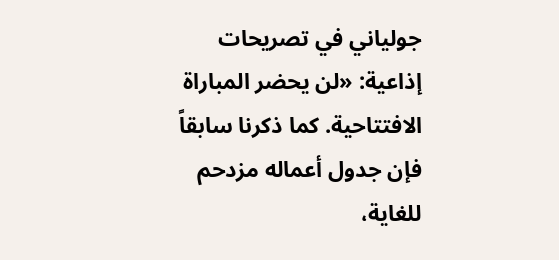جولياني في تصريحات إذاعية: «لن يحضر المباراة الافتتاحية. كما ذكرنا سابقاً فإن جدول أعماله مزدحم للغاية،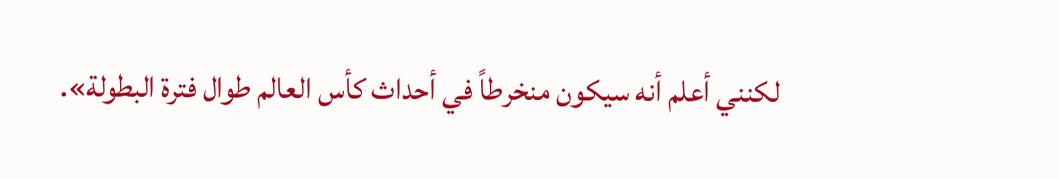لكنني أعلم أنه سيكون منخرطاً في أحداث كأس العالم طوال فترة البطولة».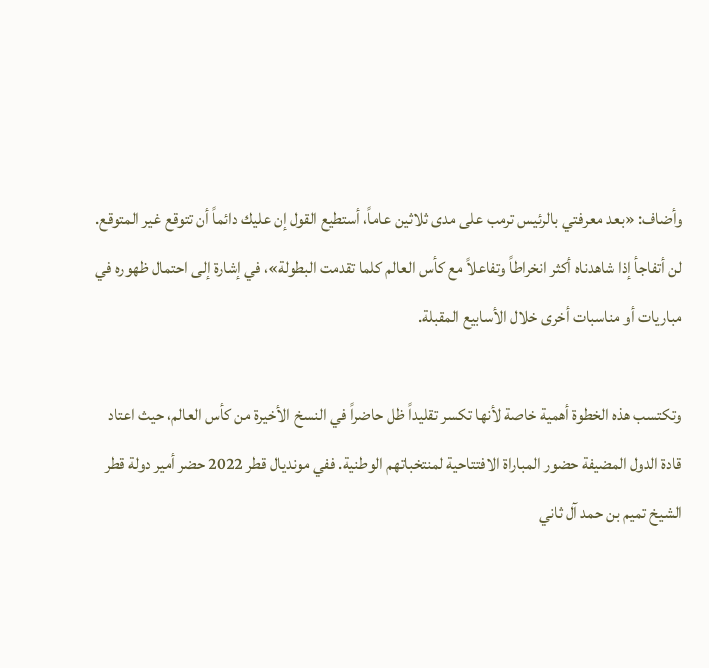وأضاف: «بعد معرفتي بالرئيس ترمب على مدى ثلاثين عاماً، أستطيع القول إن عليك دائماً أن تتوقع غير المتوقع. لن أتفاجأ إذا شاهدناه أكثر انخراطاً وتفاعلاً مع كأس العالم كلما تقدمت البطولة»، في إشارة إلى احتمال ظهوره في مباريات أو مناسبات أخرى خلال الأسابيع المقبلة.

وتكتسب هذه الخطوة أهمية خاصة لأنها تكسر تقليداً ظل حاضراً في النسخ الأخيرة من كأس العالم، حيث اعتاد قادة الدول المضيفة حضور المباراة الافتتاحية لمنتخباتهم الوطنية. ففي مونديال قطر 2022 حضر أمير دولة قطر الشيخ تميم بن حمد آل ثاني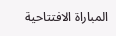المباراة الافتتاحية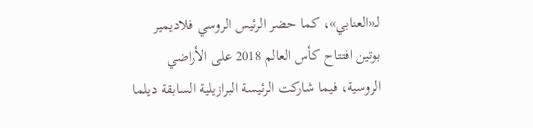لـ«العنابي»، كما حضر الرئيس الروسي فلاديمير بوتين افتتاح كأس العالم 2018 على الأراضي الروسية، فيما شاركت الرئيسة البرازيلية السابقة ديلما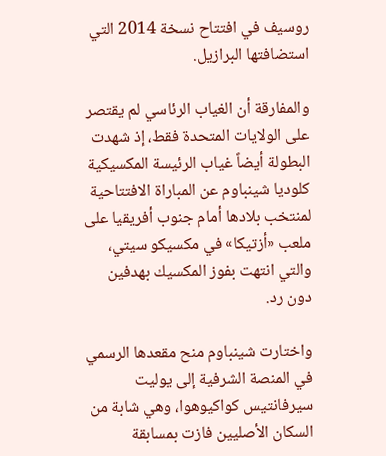روسيف في افتتاح نسخة 2014 التي استضافتها البرازيل.

والمفارقة أن الغياب الرئاسي لم يقتصر على الولايات المتحدة فقط، إذ شهدت البطولة أيضاً غياب الرئيسة المكسيكية كلوديا شينباوم عن المباراة الافتتاحية لمنتخب بلادها أمام جنوب أفريقيا على ملعب «أزتيكا» في مكسيكو سيتي، والتي انتهت بفوز المكسيك بهدفين دون رد.

واختارت شينباوم منح مقعدها الرسمي في المنصة الشرفية إلى يوليت سيرفانتيس كواكيوهوا، وهي شابة من السكان الأصليين فازت بمسابقة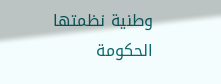وطنية نظمتها الحكومة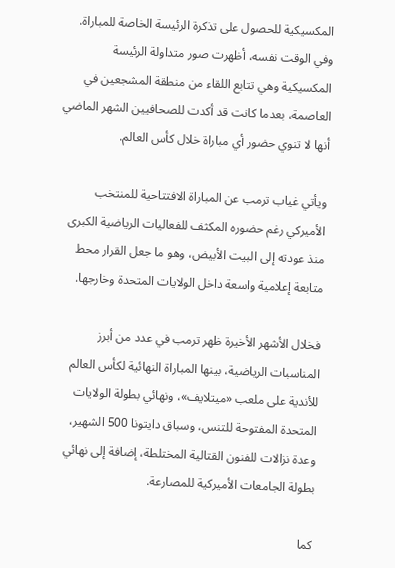المكسيكية للحصول على تذكرة الرئيسة الخاصة للمباراة. وفي الوقت نفسه، أظهرت صور متداولة الرئيسة المكسيكية وهي تتابع اللقاء من منطقة المشجعين في العاصمة، بعدما كانت قد أكدت للصحافيين الشهر الماضي أنها لا تنوي حضور أي مباراة خلال كأس العالم.

ويأتي غياب ترمب عن المباراة الافتتاحية للمنتخب الأميركي رغم حضوره المكثف للفعاليات الرياضية الكبرى منذ عودته إلى البيت الأبيض، وهو ما جعل القرار محط متابعة إعلامية واسعة داخل الولايات المتحدة وخارجها.

فخلال الأشهر الأخيرة ظهر ترمب في عدد من أبرز المناسبات الرياضية، بينها المباراة النهائية لكأس العالم للأندية على ملعب «ميتلايف»، ونهائي بطولة الولايات المتحدة المفتوحة للتنس، وسباق دايتونا 500 الشهير، وعدة نزالات للفنون القتالية المختلطة، إضافة إلى نهائي بطولة الجامعات الأميركية للمصارعة.

كما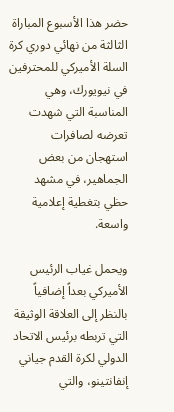حضر هذا الأسبوع المباراة الثالثة من نهائي دوري كرة السلة الأميركي للمحترفين في نيويورك، وهي المناسبة التي شهدت تعرضه لصافرات استهجان من بعض الجماهير، في مشهد حظي بتغطية إعلامية واسعة.

ويحمل غياب الرئيس الأميركي بعداً إضافياً بالنظر إلى العلاقة الوثيقة التي تربطه برئيس الاتحاد الدولي لكرة القدم جياني إنفانتينو، والتي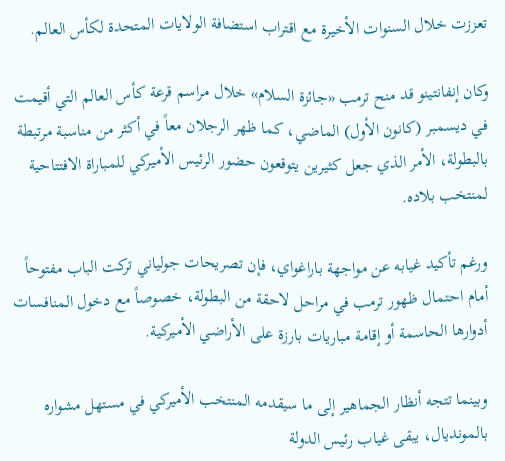تعززت خلال السنوات الأخيرة مع اقتراب استضافة الولايات المتحدة لكأس العالم.

وكان إنفانتينو قد منح ترمب «جائزة السلام» خلال مراسم قرعة كأس العالم التي أقيمت في ديسمبر (كانون الأول) الماضي، كما ظهر الرجلان معاً في أكثر من مناسبة مرتبطة بالبطولة، الأمر الذي جعل كثيرين يتوقعون حضور الرئيس الأميركي للمباراة الافتتاحية لمنتخب بلاده.

ورغم تأكيد غيابه عن مواجهة باراغواي، فإن تصريحات جولياني تركت الباب مفتوحاً أمام احتمال ظهور ترمب في مراحل لاحقة من البطولة، خصوصاً مع دخول المنافسات أدوارها الحاسمة أو إقامة مباريات بارزة على الأراضي الأميركية.

وبينما تتجه أنظار الجماهير إلى ما سيقدمه المنتخب الأميركي في مستهل مشواره بالمونديال، يبقى غياب رئيس الدولة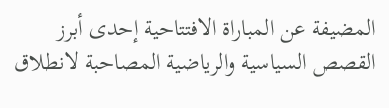المضيفة عن المباراة الافتتاحية إحدى أبرز القصص السياسية والرياضية المصاحبة لانطلاق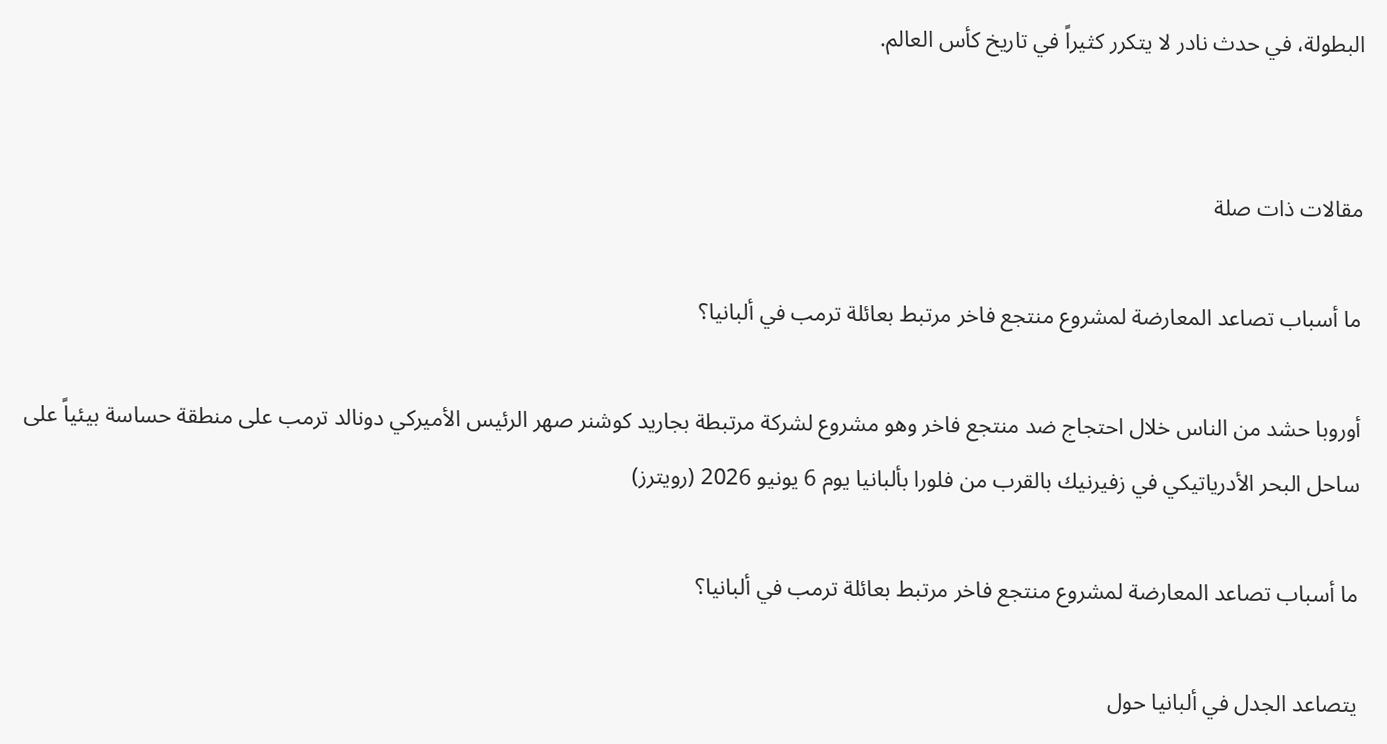البطولة، في حدث نادر لا يتكرر كثيراً في تاريخ كأس العالم.


مقالات ذات صلة

ما أسباب تصاعد المعارضة لمشروع منتجع فاخر مرتبط بعائلة ترمب في ألبانيا؟

أوروبا حشد من الناس خلال احتجاج ضد منتجع فاخر وهو مشروع لشركة مرتبطة بجاريد كوشنر صهر الرئيس الأميركي دونالد ترمب على منطقة حساسة بيئياً على ساحل البحر الأدرياتيكي في زفيرنيك بالقرب من فلورا بألبانيا يوم 6 يونيو 2026 (رويترز)

ما أسباب تصاعد المعارضة لمشروع منتجع فاخر مرتبط بعائلة ترمب في ألبانيا؟

يتصاعد الجدل في ألبانيا حول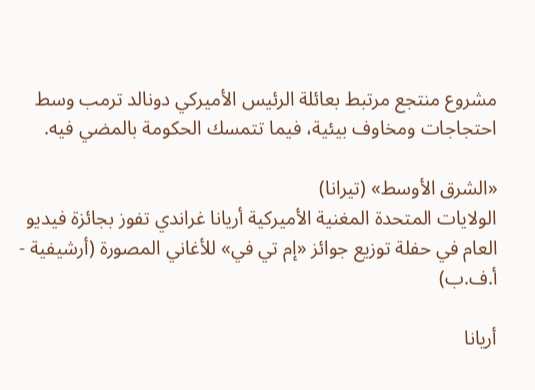مشروع منتجع مرتبط بعائلة الرئيس الأميركي دونالد ترمب وسط احتجاجات ومخاوف بيئية، فيما تتمسك الحكومة بالمضي فيه.

«الشرق الأوسط» (تيرانا)
الولايات المتحدة المغنية الأميركية أريانا غراندي تفوز بجائزة فيديو العام في حفلة توزيع جوائز «إم تي في» للأغاني المصورة (أرشيفية - أ.ف.ب)

أريانا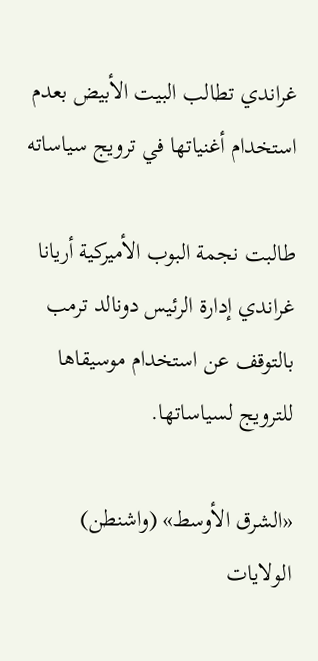غراندي تطالب البيت الأبيض بعدم استخدام أغنياتها في ترويج سياساته

طالبت نجمة البوب الأميركية أريانا غراندي إدارة الرئيس دونالد ترمب بالتوقف عن استخدام موسيقاها للترويج لسياساتها.

«الشرق الأوسط» (واشنطن)
الولايات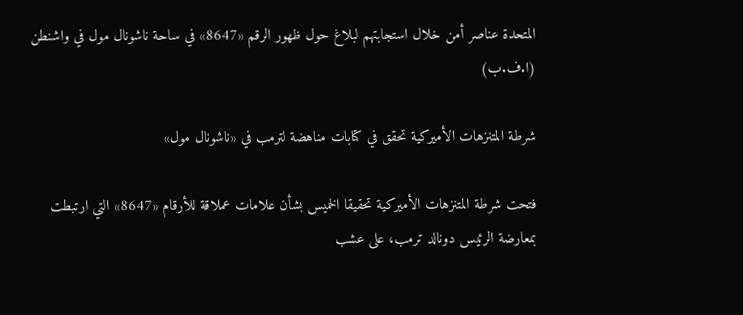المتحدة عناصر أمن خلال استجابتهم لبلاغ حول ظهور الرقم «8647» في ساحة ناشونال مول في واشنطن (ا.ف.ب)

شرطة المتنزهات الأميركية تحقق في كتابات مناهضة لترمب في «ناشونال مول»

فتحت شرطة المتنزهات الأميركية تحقيقا الخميس بشأن علامات عملاقة للأرقام «8647» التي ارتبطت بمعارضة الرئيس دونالد ترمب، على عشب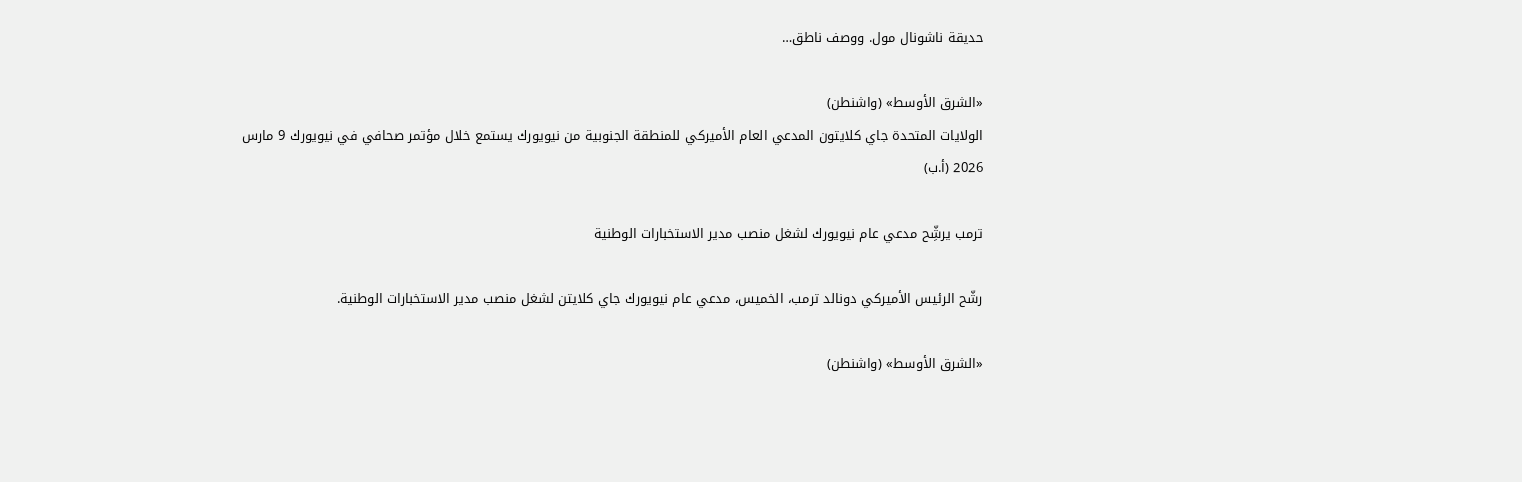حديقة ناشونال مول. ووصف ناطق…

«الشرق الأوسط» (واشنطن)
الولايات المتحدة جاي كلايتون المدعي العام الأميركي للمنطقة الجنوبية من نيويورك يستمع خلال مؤتمر صحافي في نيويورك 9 مارس 2026 (أ.ب)

ترمب يرشِّح مدعي عام نيويورك لشغل منصب مدير الاستخبارات الوطنية

رشّح الرئيس الأميركي دونالد ترمب، الخميس، مدعي عام نيويورك جاي كلايتن لشغل منصب مدير الاستخبارات الوطنية.

«الشرق الأوسط» (واشنطن)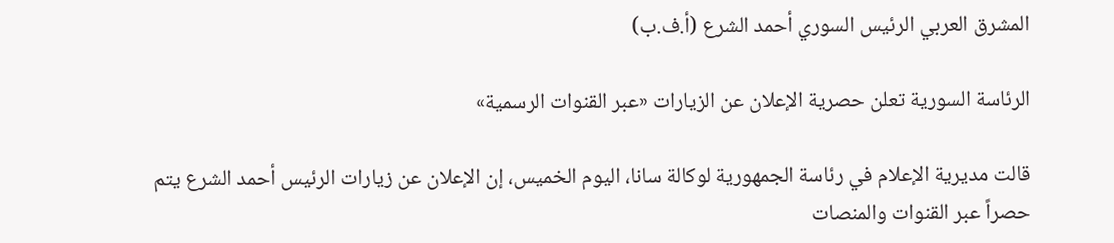المشرق العربي الرئيس السوري أحمد الشرع (أ.ف.ب)

الرئاسة السورية تعلن حصرية الإعلان عن الزيارات «عبر القنوات الرسمية»

قالت مديرية الإعلام في رئاسة الجمهورية لوكالة سانا، اليوم الخميس، إن الإعلان عن زيارات الرئيس أحمد الشرع يتم حصراً عبر القنوات والمنصات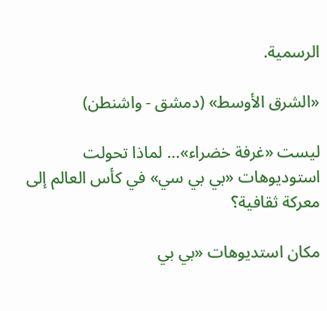الرسمية.

«الشرق الأوسط» (دمشق - واشنطن)

ليست «غرفة خضراء»… لماذا تحولت استوديوهات «بي بي سي» في كأس العالم إلى معركة ثقافية؟

مكان استديوهات «بي بي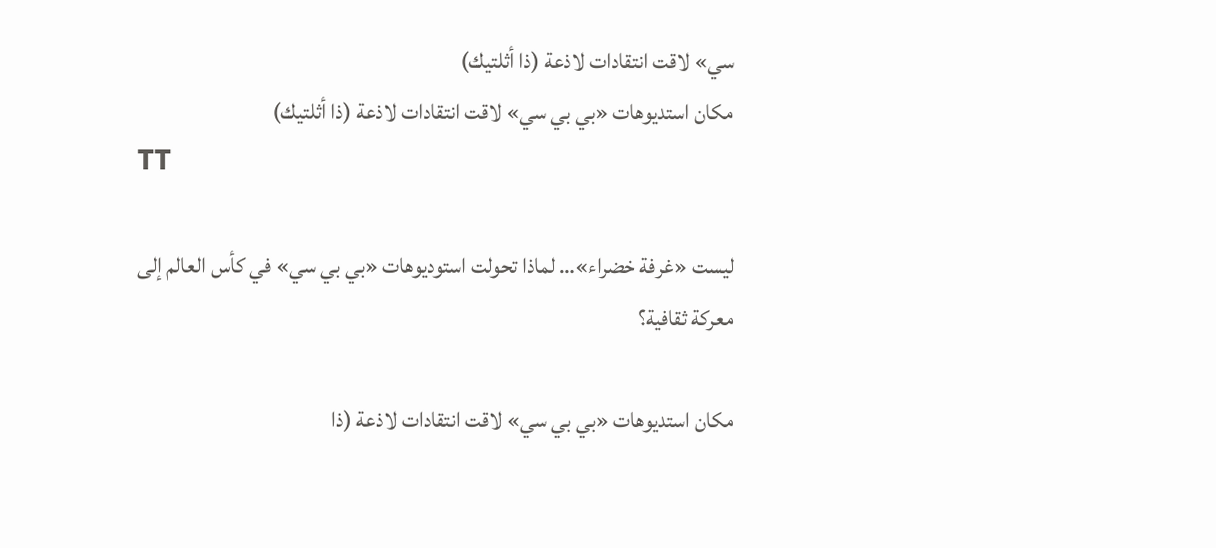سي» لاقت انتقادات لاذعة (ذا أثلتيك)
مكان استديوهات «بي بي سي» لاقت انتقادات لاذعة (ذا أثلتيك)
TT

ليست «غرفة خضراء»… لماذا تحولت استوديوهات «بي بي سي» في كأس العالم إلى معركة ثقافية؟

مكان استديوهات «بي بي سي» لاقت انتقادات لاذعة (ذا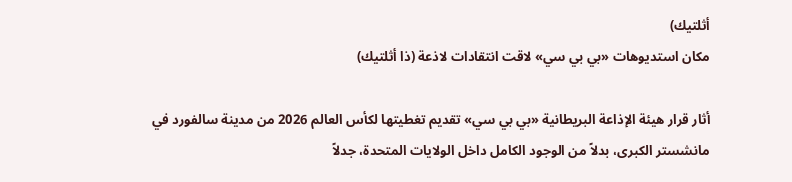أثلتيك)
مكان استديوهات «بي بي سي» لاقت انتقادات لاذعة (ذا أثلتيك)

أثار قرار هيئة الإذاعة البريطانية «بي بي سي» تقديم تغطيتها لكأس العالم 2026 من مدينة سالفورد في مانشستر الكبرى، بدلاً من الوجود الكامل داخل الولايات المتحدة، جدلاً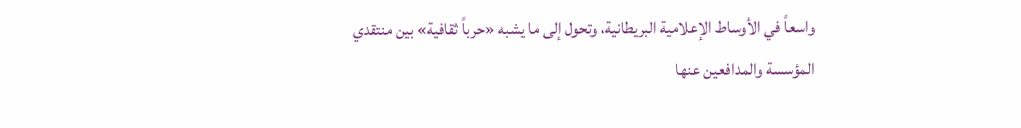واسعاً في الأوساط الإعلامية البريطانية، وتحول إلى ما يشبه «حرباً ثقافية» بين منتقدي المؤسسة والمدافعين عنها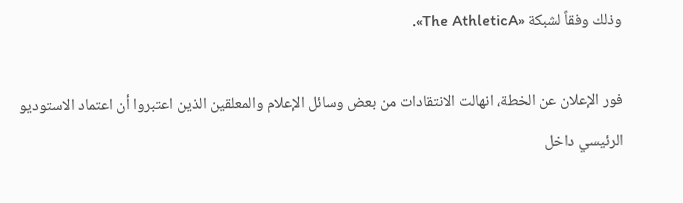وذلك وفقاً لشبكة «The AthleticA».

فور الإعلان عن الخطة، انهالت الانتقادات من بعض وسائل الإعلام والمعلقين الذين اعتبروا أن اعتماد الاستوديو الرئيسي داخل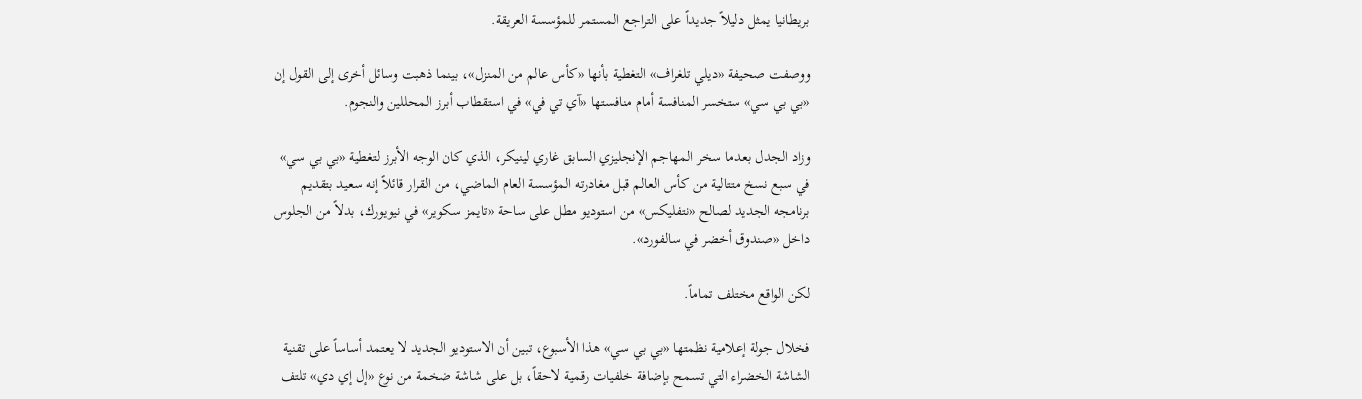بريطانيا يمثل دليلاً جديداً على التراجع المستمر للمؤسسة العريقة.

ووصفت صحيفة «ديلي تلغراف» التغطية بأنها «كأس عالم من المنزل»، بينما ذهبت وسائل أخرى إلى القول إن «بي بي سي» ستخسر المنافسة أمام منافستها «آي تي في» في استقطاب أبرز المحللين والنجوم.

وزاد الجدل بعدما سخر المهاجم الإنجليزي السابق غاري لينيكر، الذي كان الوجه الأبرز لتغطية «بي بي سي» في سبع نسخ متتالية من كأس العالم قبل مغادرته المؤسسة العام الماضي، من القرار قائلاً إنه سعيد بتقديم برنامجه الجديد لصالح «نتفليكس» من استوديو مطل على ساحة «تايمز سكوير» في نيويورك، بدلاً من الجلوس داخل «صندوق أخضر في سالفورد».

لكن الواقع مختلف تماماً.

فخلال جولة إعلامية نظمتها «بي بي سي» هذا الأسبوع، تبين أن الاستوديو الجديد لا يعتمد أساساً على تقنية الشاشة الخضراء التي تسمح بإضافة خلفيات رقمية لاحقاً، بل على شاشة ضخمة من نوع «إل إي دي» تلتف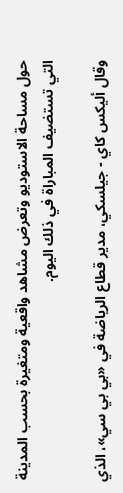حول مساحة الاستوديو وتعرض مشاهد واقعية ومتغيرة بحسب المدينة التي تستضيف المباراة في ذلك اليوم.

وقال أليكس كاي - جيلسكي، مدير قطاع الرياضة في «بي بي سي»، الذي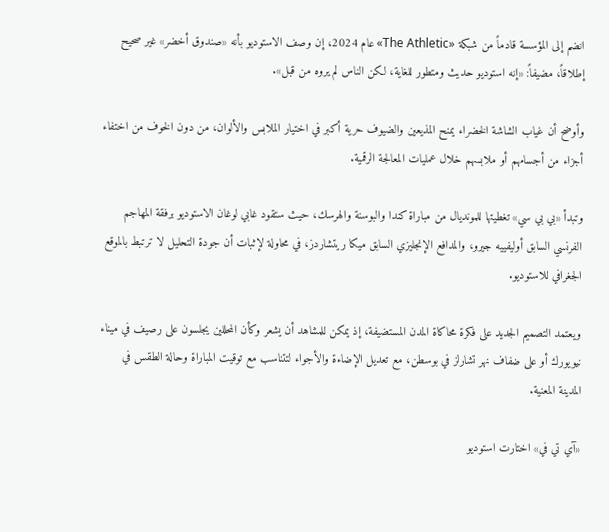انضم إلى المؤسسة قادماً من شبكة «The Athletic» عام 2024، إن وصف الاستوديو بأنه «صندوق أخضر» غير صحيح إطلاقاً، مضيفاً: «إنه استوديو حديث ومتطور للغاية، لكن الناس لم يروه من قبل».

وأوضح أن غياب الشاشة الخضراء يمنح المذيعين والضيوف حرية أكبر في اختيار الملابس والألوان، من دون الخوف من اختفاء أجزاء من أجسامهم أو ملابسهم خلال عمليات المعالجة الرقمية.

وتبدأ «بي بي سي» تغطيتها للمونديال من مباراة كندا والبوسنة والهرسك، حيث ستقود غابي لوغان الاستوديو برفقة المهاجم الفرنسي السابق أوليفييه جيرو، والمدافع الإنجليزي السابق ميكا ريتشاردز، في محاولة لإثبات أن جودة التحليل لا ترتبط بالموقع الجغرافي للاستوديو.

ويعتمد التصميم الجديد على فكرة محاكاة المدن المستضيفة، إذ يمكن للمشاهد أن يشعر وكأن المحللين يجلسون على رصيف في ميناء نيويورك أو على ضفاف نهر تشارلز في بوسطن، مع تعديل الإضاءة والأجواء لتتناسب مع توقيت المباراة وحالة الطقس في المدينة المعنية.

«آي تي في» اختارت استوديو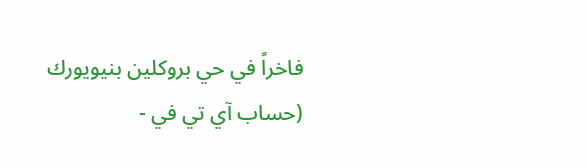فاخراً في حي بروكلين بنيويورك (حساب آي تي في -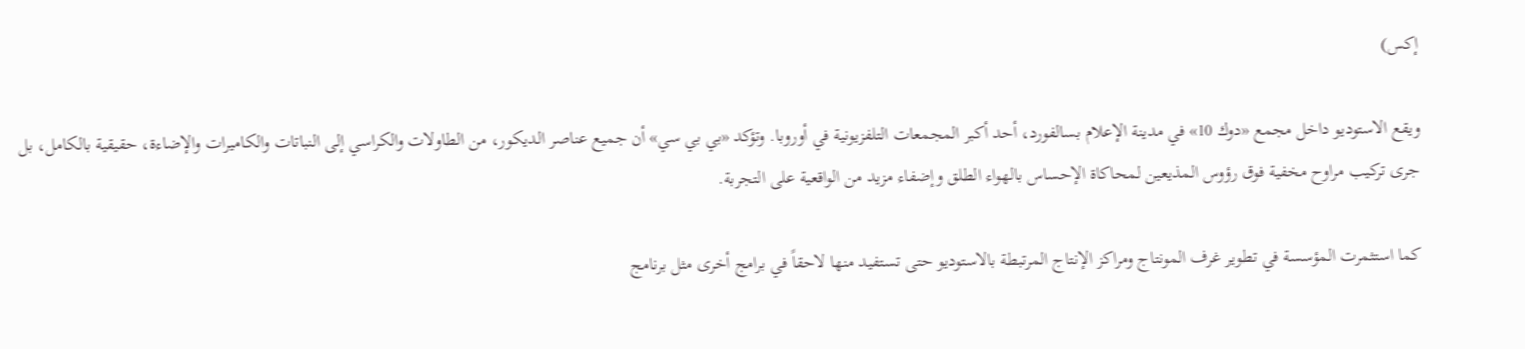إكس)

ويقع الاستوديو داخل مجمع «دوك 10» في مدينة الإعلام بسالفورد، أحد أكبر المجمعات التلفزيونية في أوروبا. وتؤكد «بي بي سي» أن جميع عناصر الديكور، من الطاولات والكراسي إلى النباتات والكاميرات والإضاءة، حقيقية بالكامل، بل جرى تركيب مراوح مخفية فوق رؤوس المذيعين لمحاكاة الإحساس بالهواء الطلق وإضفاء مزيد من الواقعية على التجربة.

كما استثمرت المؤسسة في تطوير غرف المونتاج ومراكز الإنتاج المرتبطة بالاستوديو حتى تستفيد منها لاحقاً في برامج أخرى مثل برنامج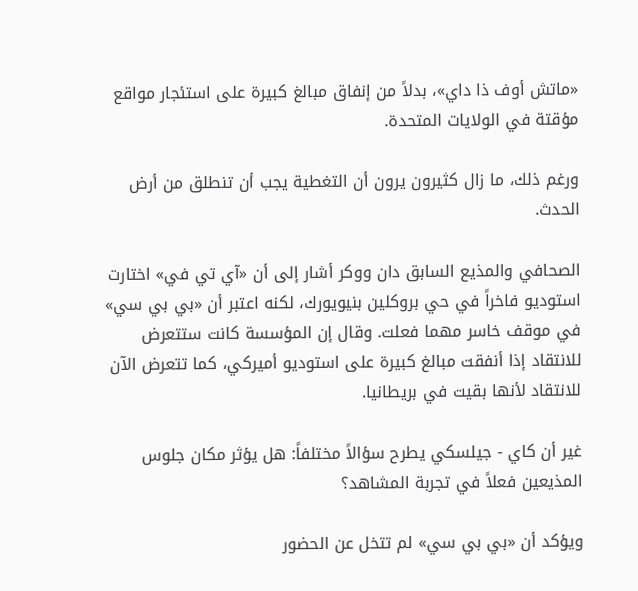«ماتش أوف ذا داي»، بدلاً من إنفاق مبالغ كبيرة على استئجار مواقع مؤقتة في الولايات المتحدة.

ورغم ذلك، ما زال كثيرون يرون أن التغطية يجب أن تنطلق من أرض الحدث.

الصحافي والمذيع السابق دان ووكر أشار إلى أن «آي تي في» اختارت استوديو فاخراً في حي بروكلين بنيويورك، لكنه اعتبر أن «بي بي سي» في موقف خاسر مهما فعلت. وقال إن المؤسسة كانت ستتعرض للانتقاد إذا أنفقت مبالغ كبيرة على استوديو أميركي، كما تتعرض الآن للانتقاد لأنها بقيت في بريطانيا.

غير أن كاي - جيلسكي يطرح سؤالاً مختلفاً: هل يؤثر مكان جلوس المذيعين فعلاً في تجربة المشاهد؟

ويؤكد أن «بي بي سي» لم تتخل عن الحضور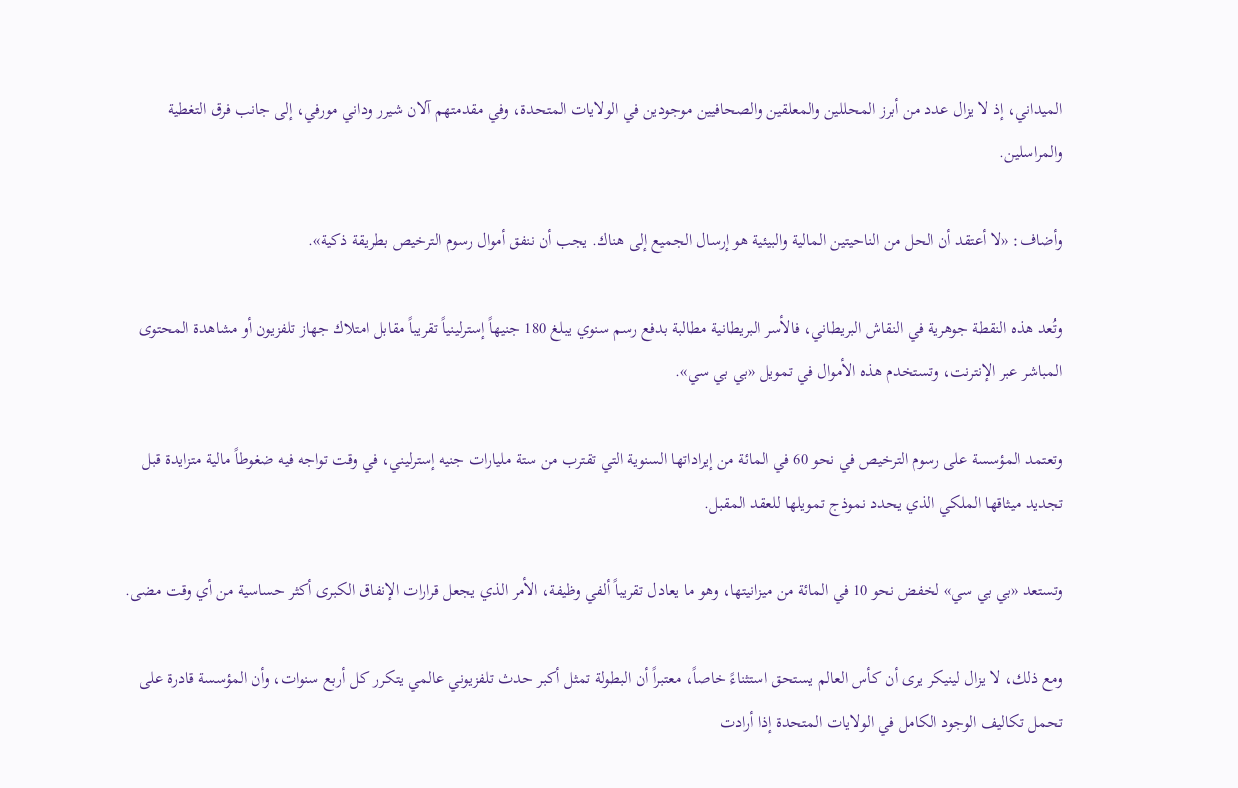الميداني، إذ لا يزال عدد من أبرز المحللين والمعلقين والصحافيين موجودين في الولايات المتحدة، وفي مقدمتهم آلان شيرر وداني مورفي، إلى جانب فرق التغطية والمراسلين.

وأضاف: «لا أعتقد أن الحل من الناحيتين المالية والبيئية هو إرسال الجميع إلى هناك. يجب أن ننفق أموال رسوم الترخيص بطريقة ذكية».

وتُعد هذه النقطة جوهرية في النقاش البريطاني، فالأسر البريطانية مطالبة بدفع رسم سنوي يبلغ 180 جنيهاً إسترلينياً تقريباً مقابل امتلاك جهاز تلفزيون أو مشاهدة المحتوى المباشر عبر الإنترنت، وتستخدم هذه الأموال في تمويل «بي بي سي».

وتعتمد المؤسسة على رسوم الترخيص في نحو 60 في المائة من إيراداتها السنوية التي تقترب من ستة مليارات جنيه إسترليني، في وقت تواجه فيه ضغوطاً مالية متزايدة قبل تجديد ميثاقها الملكي الذي يحدد نموذج تمويلها للعقد المقبل.

وتستعد «بي بي سي» لخفض نحو 10 في المائة من ميزانيتها، وهو ما يعادل تقريباً ألفي وظيفة، الأمر الذي يجعل قرارات الإنفاق الكبرى أكثر حساسية من أي وقت مضى.

ومع ذلك، لا يزال لينيكر يرى أن كأس العالم يستحق استثناءً خاصاً، معتبراً أن البطولة تمثل أكبر حدث تلفزيوني عالمي يتكرر كل أربع سنوات، وأن المؤسسة قادرة على تحمل تكاليف الوجود الكامل في الولايات المتحدة إذا أرادت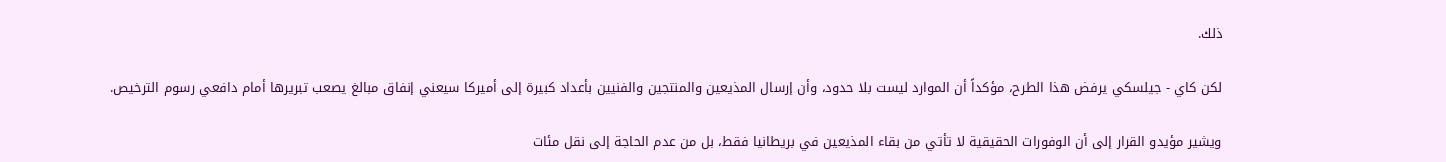ذلك.

لكن كاي - جيلسكي يرفض هذا الطرح، مؤكداً أن الموارد ليست بلا حدود، وأن إرسال المذيعين والمنتجين والفنيين بأعداد كبيرة إلى أميركا سيعني إنفاق مبالغ يصعب تبريرها أمام دافعي رسوم الترخيص.

ويشير مؤيدو القرار إلى أن الوفورات الحقيقية لا تأتي من بقاء المذيعين في بريطانيا فقط، بل من عدم الحاجة إلى نقل مئات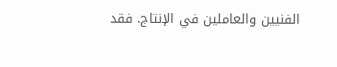الفنيين والعاملين في الإنتاج. فقد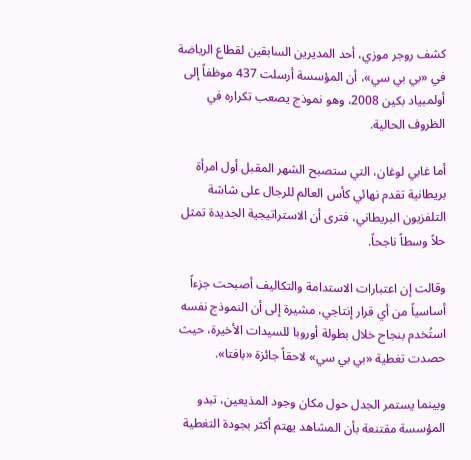كشف روجر موزي، أحد المديرين السابقين لقطاع الرياضة في «بي بي سي»، أن المؤسسة أرسلت 437 موظفاً إلى أولمبياد بكين 2008، وهو نموذج يصعب تكراره في الظروف الحالية.

أما غابي لوغان، التي ستصبح الشهر المقبل أول امرأة بريطانية تقدم نهائي كأس العالم للرجال على شاشة التلفزيون البريطاني، فترى أن الاستراتيجية الجديدة تمثل حلاً وسطاً ناجحاً.

وقالت إن اعتبارات الاستدامة والتكاليف أصبحت جزءاً أساسياً من أي قرار إنتاجي، مشيرة إلى أن النموذج نفسه استُخدم بنجاح خلال بطولة أوروبا للسيدات الأخيرة، حيث حصدت تغطية «بي بي سي» لاحقاً جائزة «بافتا».

وبينما يستمر الجدل حول مكان وجود المذيعين، تبدو المؤسسة مقتنعة بأن المشاهد يهتم أكثر بجودة التغطية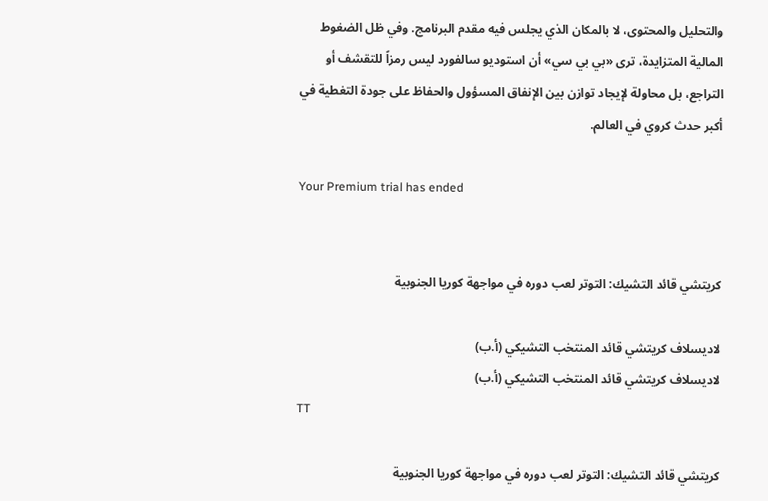والتحليل والمحتوى، لا بالمكان الذي يجلس فيه مقدم البرنامج. وفي ظل الضغوط المالية المتزايدة، ترى «بي بي سي» أن استوديو سالفورد ليس رمزاً للتقشف أو التراجع، بل محاولة لإيجاد توازن بين الإنفاق المسؤول والحفاظ على جودة التغطية في أكبر حدث كروي في العالم.

Your Premium trial has ended


كريتشي قائد التشيك: التوتر لعب دوره في مواجهة كوريا الجنوبية

لاديسلاف كريتشي قائد المنتخب التشيكي (أ.ب)
لاديسلاف كريتشي قائد المنتخب التشيكي (أ.ب)
TT

كريتشي قائد التشيك: التوتر لعب دوره في مواجهة كوريا الجنوبية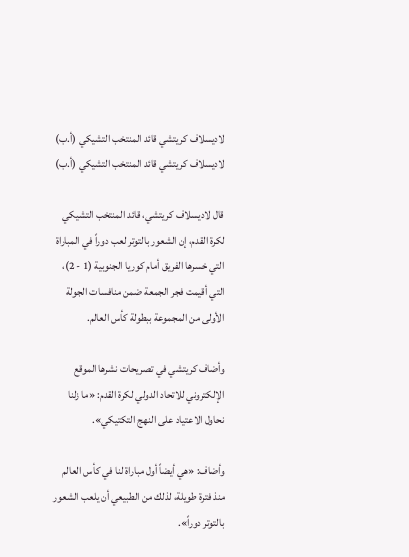لاديسلاف كريتشي قائد المنتخب التشيكي (أ.ب)
لاديسلاف كريتشي قائد المنتخب التشيكي (أ.ب)

قال لاديسلاف كريتشي، قائد المنتخب التشيكي لكرة القدم، إن الشعور بالتوتر لعب دوراً في المباراة التي خسرها الفريق أمام كوريا الجنوبية (1 - 2)، التي أقيمت فجر الجمعة ضمن منافسات الجولة الأولى من المجموعة ببطولة كأس العالم.

وأضاف كريتشي في تصريحات نشرها الموقع الإلكتروني للاتحاد الدولي لكرة القدم: «ما زلنا نحاول الاعتياد على النهج التكتيكي».

وأضاف: «هي أيضاً أول مباراة لنا في كأس العالم منذ فترة طويلة، لذلك من الطبيعي أن يلعب الشعور بالتوتر دوراً».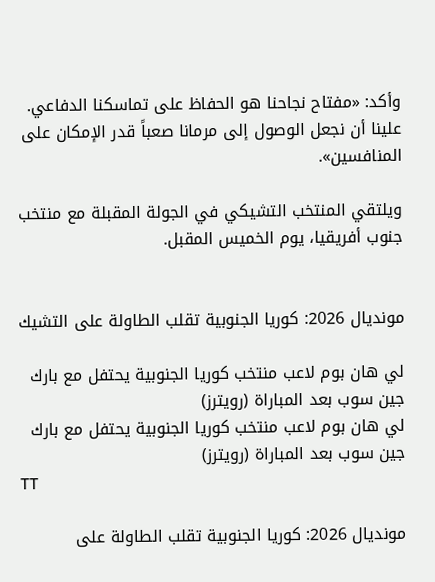وأكد: «مفتاح نجاحنا هو الحفاظ على تماسكنا الدفاعي. علينا أن نجعل الوصول إلى مرمانا صعباً قدر الإمكان على المنافسين».

ويلتقي المنتخب التشيكي في الجولة المقبلة مع منتخب جنوب أفريقيا، يوم الخميس المقبل.


مونديال 2026: كوريا الجنوبية تقلب الطاولة على التشيك

لي هان بوم لاعب منتخب كوريا الجنوبية يحتفل مع بارك جين سوب بعد المباراة (رويترز)
لي هان بوم لاعب منتخب كوريا الجنوبية يحتفل مع بارك جين سوب بعد المباراة (رويترز)
TT

مونديال 2026: كوريا الجنوبية تقلب الطاولة على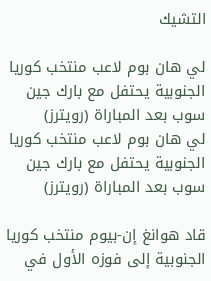التشيك

لي هان بوم لاعب منتخب كوريا الجنوبية يحتفل مع بارك جين سوب بعد المباراة (رويترز)
لي هان بوم لاعب منتخب كوريا الجنوبية يحتفل مع بارك جين سوب بعد المباراة (رويترز)

قاد هوانغ إن-بيوم منتخب كوريا الجنوبية إلى فوزه الأول في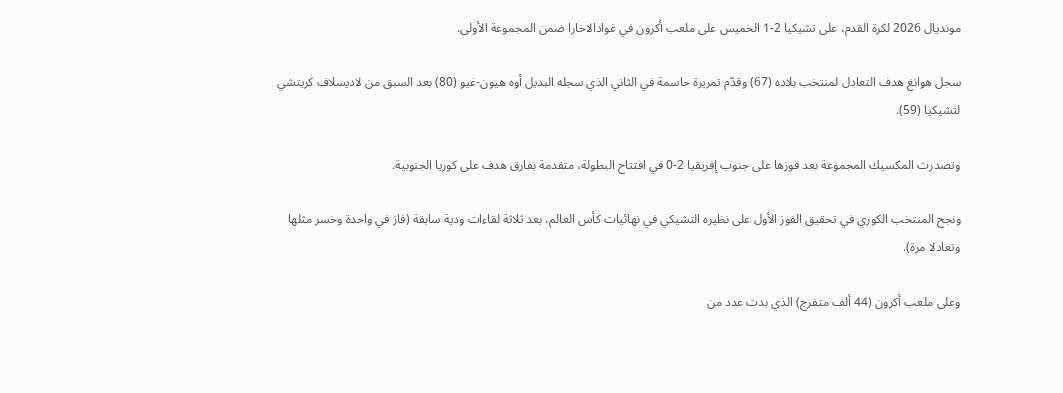مونديال 2026 لكرة القدم، على تشيكيا 2-1 الخميس على ملعب أكرون في غوادالاخارا ضمن المجموعة الأولى.

سجل هوانغ هدف التعادل لمنتخب بلاده (67) وقدّم تمريرة حاسمة في الثاني الذي سجله البديل أوه هيون-غيو (80) بعد السبق من لاديسلاف كريتشي لتشيكيا (59).

وتصدرت المكسيك المجموعة بعد فوزها على جنوب إفريقيا 2-0 في افتتاح البطولة، متقدمة بفارق هدف على كوريا الجنوبية.

ونجح المنتخب الكوري في تحقيق الفوز الأول على نظيره التشيكي في نهائيات كأس العالم، بعد ثلاثة لقاءات ودية سابقة (فاز في واحدة وخسر مثلها وتعادلا مرة).

وعلى ملعب أكرون (44 ألف متفرج) الذي بدت عدد من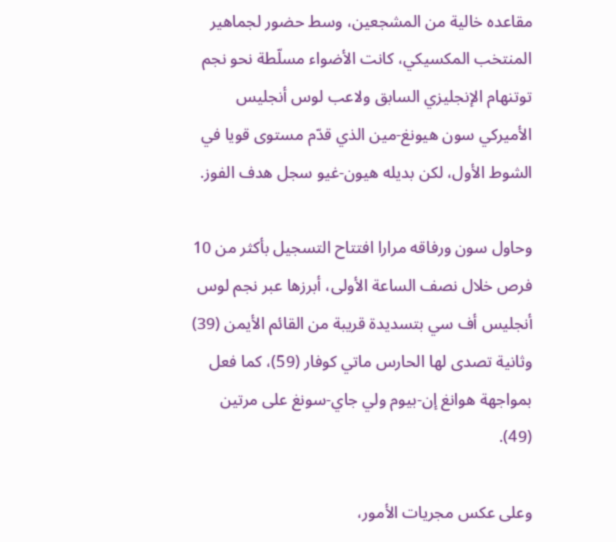مقاعده خالية من المشجعين، وسط حضور لجماهير المنتخب المكسيكي، كانت الأضواء مسلّطة نحو نجم توتنهام الإنجليزي السابق ولاعب لوس أنجليس الأميركي سون هيونغ-مين الذي قدّم مستوى قويا في الشوط الأول، لكن بديله هيون-غيو سجل هدف الفوز.

وحاول سون ورفاقه مرارا افتتاح التسجيل بأكثر من 10 فرص خلال نصف الساعة الأولى، أبرزها عبر نجم لوس أنجليس أف سي بتسديدة قريبة من القائم الأيمن (39) وثانية تصدى لها الحارس ماتي كوفار (59)، كما فعل بمواجهة هوانغ إن-بيوم ولي جاي-سونغ على مرتين (49).

وعلى عكس مجريات الأمور،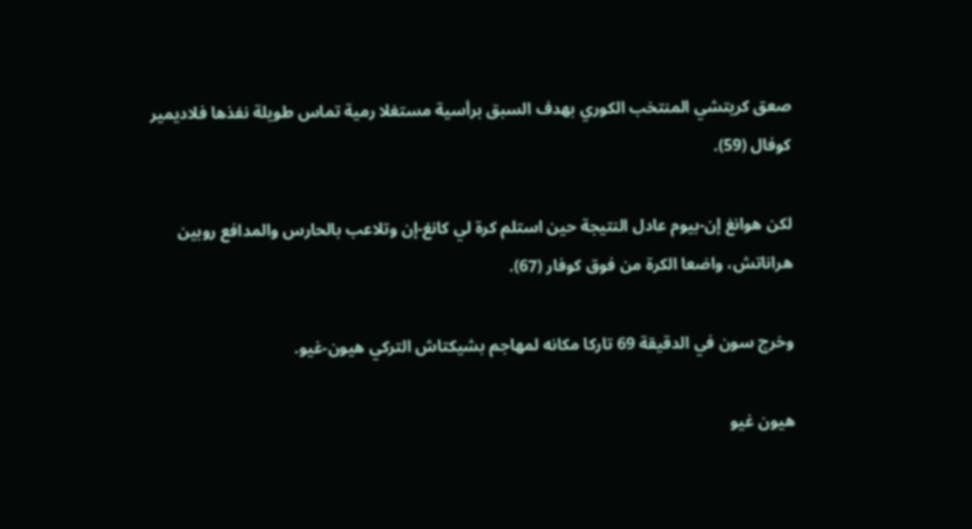صعق كريتشي المنتخب الكوري بهدف السبق برأسية مستغلا رمية تماس طويلة نفذها فلاديمير كوفال (59).

لكن هوانغ إن-بيوم عادل النتيجة حين استلم كرة لي كانغ-إن وتلاعب بالحارس والمدافع روبين هراناتش، واضعا الكرة من فوق كوفار (67).

وخرج سون في الدقيقة 69 تاركا مكانه لمهاجم بشيكتاش التركي هيون-غيو.

هيون غيو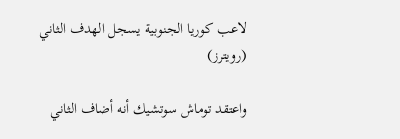لاعب كوريا الجنوبية يسجل الهدف الثاني (رويترز)

واعتقد توماش سوتشيك أنه أضاف الثاني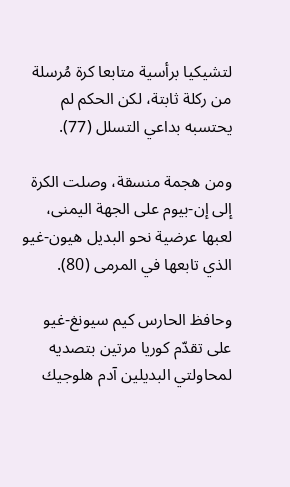لتشيكيا برأسية متابعا كرة مُرسلة من ركلة ثابتة، لكن الحكم لم يحتسبه بداعي التسلل (77).

ومن هجمة منسقة، وصلت الكرة إلى إن-بيوم على الجهة اليمنى، لعبها عرضية نحو البديل هيون-غيو الذي تابعها في المرمى (80).

وحافظ الحارس كيم سيونغ-غيو على تقدّم كوريا مرتين بتصديه لمحاولتي البديلين آدم هلوجيك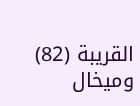القريبة (82) وميخال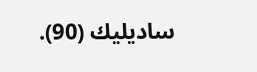ساديليك (90).